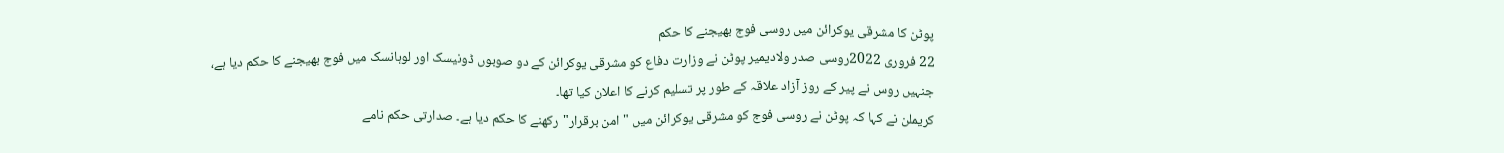پوٹن کا مشرقی یوکرائن میں روسی فوج بھیجنے کا حکم
22 فروری 2022روسی صدر ولادیمیر پوٹن نے وزارت دفاع کو مشرقی یوکرائن کے دو صوبوں ڈونیسک اور لوہانسک میں فوج بھیجنے کا حکم دیا ہے، جنہیں روس نے پیر کے روز آزاد علاقہ کے طور پر تسلیم کرنے کا اعلان کیا تھا۔
کریملن نے کہا کہ پوٹن نے روسی فوج کو مشرقی یوکرائن میں "امن برقرار"رکھنے کا حکم دیا ہے۔ صدارتی حکم نامے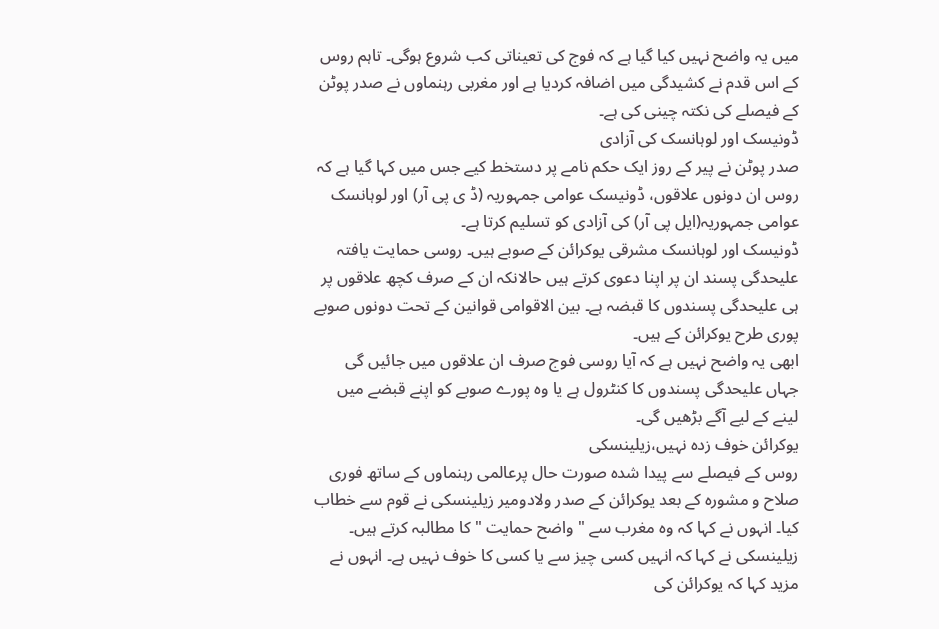میں یہ واضح نہیں کیا گیا ہے کہ فوج کی تعیناتی کب شروع ہوگی۔ تاہم روس کے اس قدم نے کشیدگی میں اضافہ کردیا ہے اور مغربی رہنماوں نے صدر پوٹن کے فیصلے کی نکتہ چینی کی ہے۔
ڈونیسک اور لوہانسک کی آزادی
صدر پوٹن نے پیر کے روز ایک حکم نامے پر دستخط کیے جس میں کہا گیا ہے کہ روس ان دونوں علاقوں، ڈونیسک عوامی جمہوریہ (ڈ ی پی آر) اور لوہانسک عوامی جمہوریہ(ایل پی آر) کی آزادی کو تسلیم کرتا ہے۔
ڈونیسک اور لوہانسک مشرقی یوکرائن کے صوبے ہیں۔ روسی حمایت یافتہ علیحدگی پسند ان پر اپنا دعوی کرتے ہیں حالانکہ ان کے صرف کچھ علاقوں پر ہی علیحدگی پسندوں کا قبضہ ہے۔ بین الاقوامی قوانین کے تحت دونوں صوبے پوری طرح یوکرائن کے ہیں۔
ابھی یہ واضح نہیں ہے کہ آیا روسی فوج صرف ان علاقوں میں جائیں گی جہاں علیحدگی پسندوں کا کنٹرول ہے یا وہ پورے صوبے کو اپنے قبضے میں لینے کے لیے آگے بڑھیں گی۔
یوکرائن خوف زدہ نہیں،زیلینسکی
روس کے فیصلے سے پیدا شدہ صورت حال پرعالمی رہنماوں کے ساتھ فوری صلاح و مشورہ کے بعد یوکرائن کے صدر ولادومیر زیلینسکی نے قوم سے خطاب کیا۔ انہوں نے کہا کہ وہ مغرب سے " واضح حمایت "کا مطالبہ کرتے ہیں۔
زیلینسکی نے کہا کہ انہیں کسی چیز سے یا کسی کا خوف نہیں ہے۔ انہوں نے مزید کہا کہ یوکرائن کی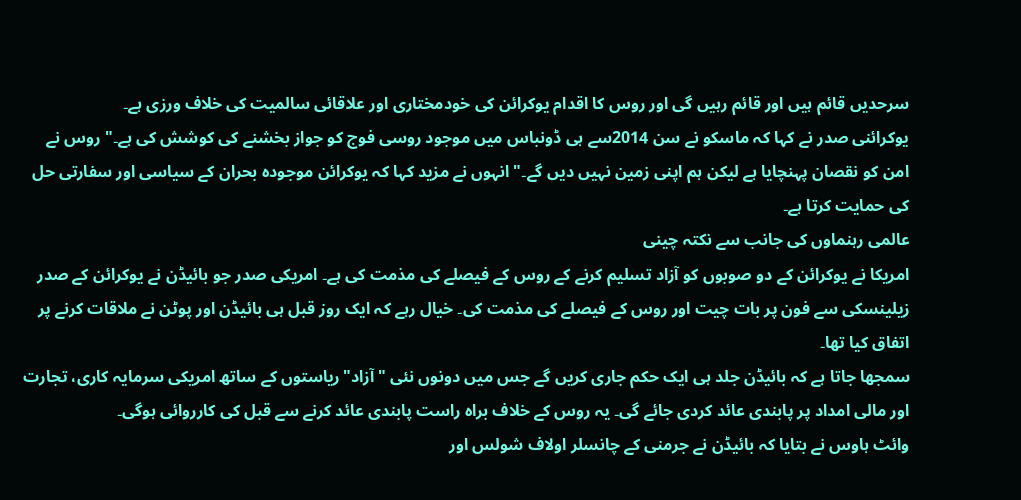سرحدیں قائم ہیں اور قائم رہیں گی اور روس کا اقدام یوکرائن کی خودمختاری اور علاقائی سالمیت کی خلاف ورزی ہے۔
یوکرائنی صدر نے کہا کہ ماسکو نے سن 2014سے ہی ڈونباس میں موجود روسی فوج کو جواز بخشنے کی کوشش کی ہے۔" روس نے امن کو نقصان پہنچایا ہے لیکن ہم اپنی زمین نہیں دیں گے۔" انہوں نے مزید کہا کہ یوکرائن موجودہ بحران کے سیاسی اور سفارتی حل کی حمایت کرتا ہے۔
عالمی رہنماوں کی جانب سے نکتہ چینی
امریکا نے یوکرائن کے دو صوبوں کو آزاد تسلیم کرنے کے روس کے فیصلے کی مذمت کی ہے۔ امریکی صدر جو بائیڈن نے یوکرائن کے صدر زیلینسکی سے فون پر بات چیت اور روس کے فیصلے کی مذمت کی۔ خیال رہے کہ ایک روز قبل ہی بائیڈن اور پوٹن نے ملاقات کرنے پر اتفاق کیا تھا۔
سمجھا جاتا ہے کہ بائیڈن جلد ہی ایک حکم جاری کریں گے جس میں دونوں نئی "آزاد"ریاستوں کے ساتھ امریکی سرمایہ کاری، تجارت اور مالی امداد پر پابندی عائد کردی جائے گی۔ یہ روس کے خلاف براہ راست پابندی عائد کرنے سے قبل کی کارروائی ہوگی۔
وائٹ ہاوس نے بتایا کہ بائیڈن نے جرمنی کے چانسلر اولاف شولس اور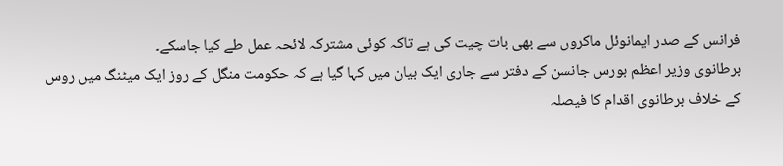فرانس کے صدر ایمانوئل ماکروں سے بھی بات چیت کی ہے تاکہ کوئی مشترکہ لائحہ عمل طے کیا جاسکے۔
برطانوی وزیر اعظم بورس جانسن کے دفتر سے جاری ایک بیان میں کہا گیا ہے کہ حکومت منگل کے روز ایک میٹنگ میں روس کے خلاف برطانوی اقدام کا فیصلہ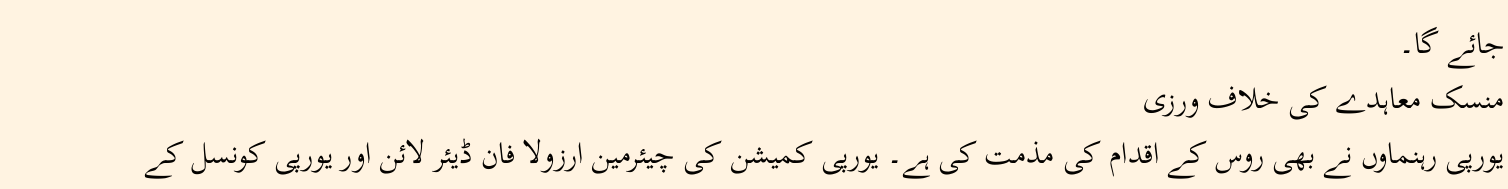جائے گا۔
منسک معاہدے کی خلاف ورزی
یورپی رہنماوں نے بھی روس کے اقدام کی مذمت کی ہے۔ یورپی کمیشن کی چیئرمین ارزولا فان ڈیئر لائن اور یورپی کونسل کے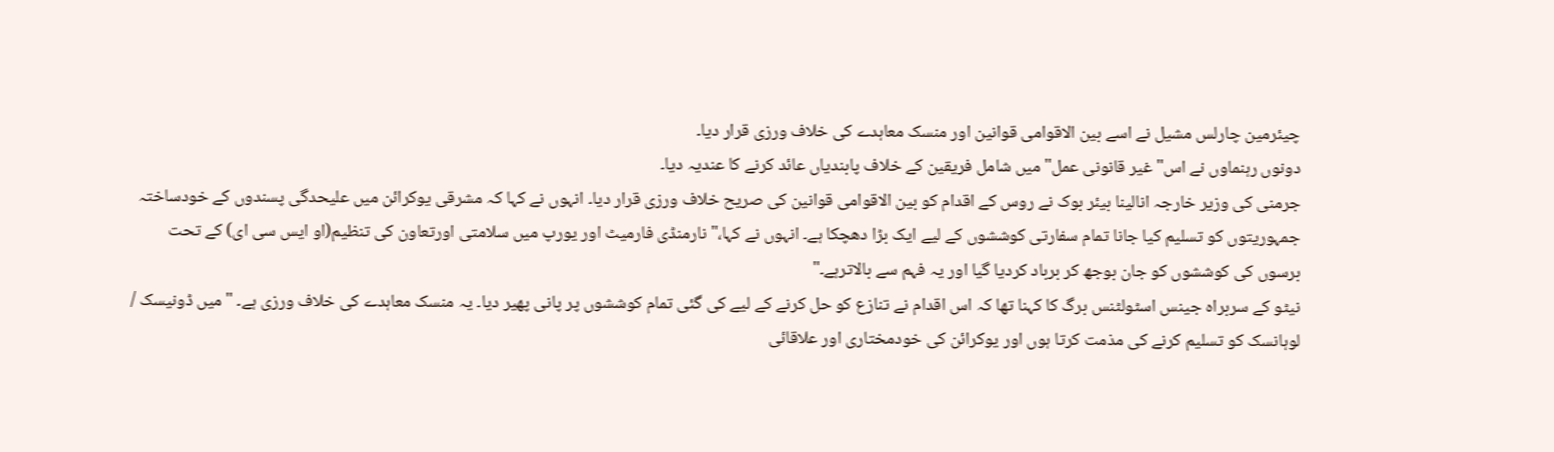چیئرمین چارلس مشیل نے اسے بین الاقوامی قوانین اور منسک معاہدے کی خلاف ورزی قرار دیا۔
دونوں رہنماوں نے اس" غیر قانونی عمل" میں شامل فریقین کے خلاف پابندیاں عائد کرنے کا عندیہ دیا۔
جرمنی کی وزیر خارجہ انالینا بیئر بوک نے روس کے اقدام کو بین الاقوامی قوانین کی صریح خلاف ورزی قرار دیا۔ انہوں نے کہا کہ مشرقی یوکرائن میں علیحدگی پسندوں کے خودساختہ جمہوریتوں کو تسلیم کیا جانا تمام سفارتی کوششوں کے لیے ایک بڑا دھچکا ہے۔ انہوں نے کہا،" نارمنڈی فارمیٹ اور یورپ میں سلامتی اورتعاون کی تنظیم(او ایس سی ای) کے تحت برسوں کی کوششوں کو جان بوجھ کر برباد کردیا گیا اور یہ فہم سے بالاترہے۔"
نیٹو کے سربراہ جینس اسٹولٹنس برگ کا کہنا تھا کہ اس اقدام نے تنازع کو حل کرنے کے لیے کی گئی تمام کوششوں پر پانی پھیر دیا۔ یہ منسک معاہدے کی خلاف ورزی ہے۔ "میں ڈونیسک / لوہانسک کو تسلیم کرنے کی مذمت کرتا ہوں اور یوکرائن کی خودمختاری اور علاقائی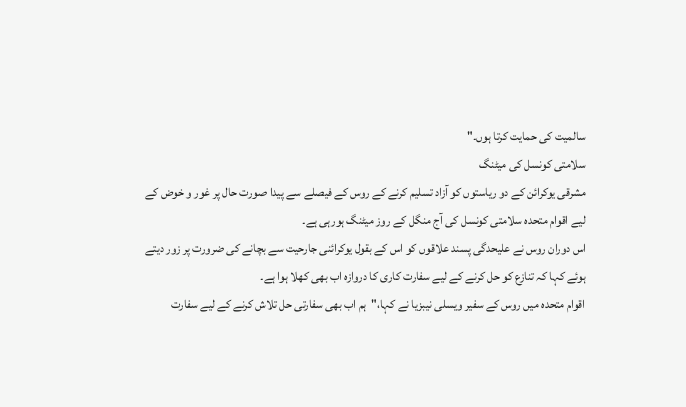سالمیت کی حمایت کرتا ہوں۔"
سلامتی کونسل کی میٹنگ
مشرقی یوکرائن کے دو ریاستوں کو آزاد تسلیم کرنے کے روس کے فیصلے سے پیدا صورت حال پر غور و خوض کے لیے اقوام متحدہ سلامتی کونسل کی آج منگل کے روز میٹنگ ہورہی ہے۔
اس دوران روس نے علیحدگی پسند علاقوں کو اس کے بقول یوکرائنی جارحیت سے بچانے کی ضرورت پر زور دیتے ہوئے کہا کہ تنازع کو حل کرنے کے لیے سفارت کاری کا دروازہ اب بھی کھلا ہوا ہے۔
اقوام متحدہ میں روس کے سفیر ویسلی نیبزیا نے کہا،"ہم اب بھی سفارتی حل تلاش کرنے کے لیے سفارت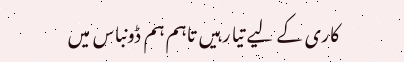کاری کے لیے تیار ہیں تاہم ہم ڈونباس میں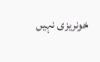خونریزی نہیں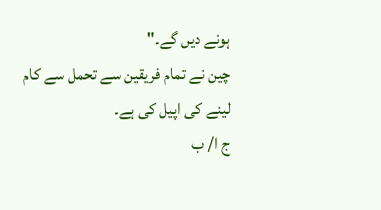ہونے دیں گے۔"
چین نے تمام فریقین سے تحمل سے کام لینے کی اپیل کی ہے۔
ج ا/ ب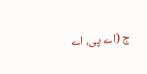ج (اے پی، اے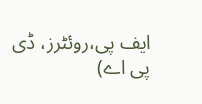ایف پی،روئٹرز، ڈی پی اے)